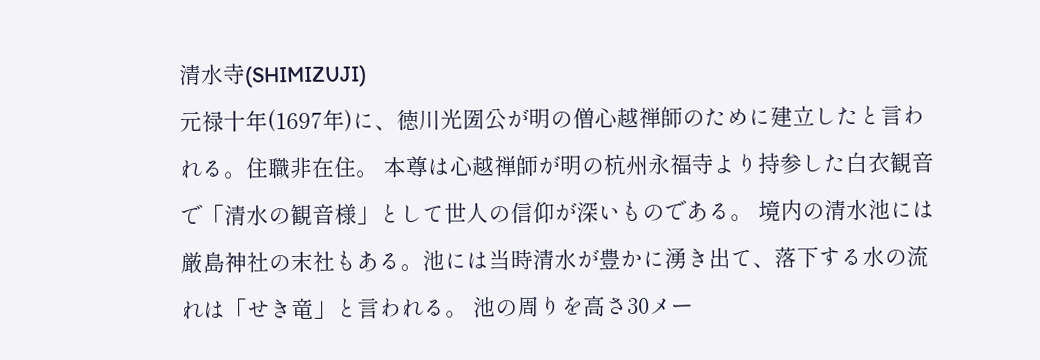清水寺(SHIMIZUJI)
元禄十年(1697年)に、徳川光圀公が明の僧心越禅師のために建立したと言われる。住職非在住。 本尊は心越禅師が明の杭州永福寺より持参した白衣観音で「清水の観音様」として世人の信仰が深いものである。 境内の清水池には厳島神社の末社もある。池には当時清水が豊かに湧き出て、落下する水の流れは「せき竜」と言われる。 池の周りを高さ30メー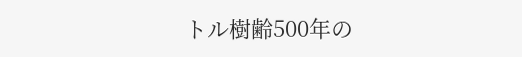トル樹齢500年の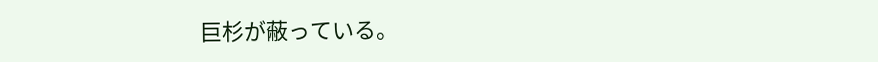巨杉が蔽っている。